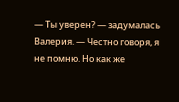— Ты уверен? — задумалась Валерия. — Честно говоря, я не помню. Но как же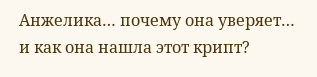Анжелика… почему она уверяет… и как она нашла этот крипт?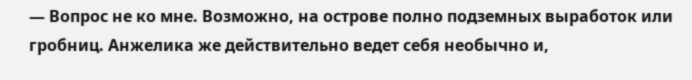— Вопрос не ко мне. Возможно, на острове полно подземных выработок или гробниц. Анжелика же действительно ведет себя необычно и,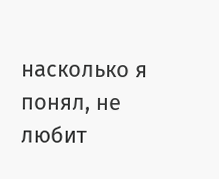насколько я понял, не любит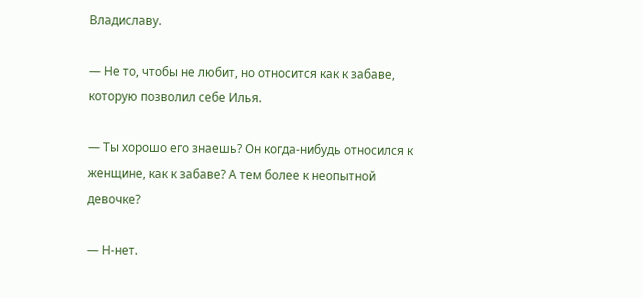Владиславу.

— Не то, чтобы не любит, но относится как к забаве, которую позволил себе Илья.

— Ты хорошо его знаешь? Он когда-нибудь относился к женщине, как к забаве? А тем более к неопытной девочке?

— Н-нет.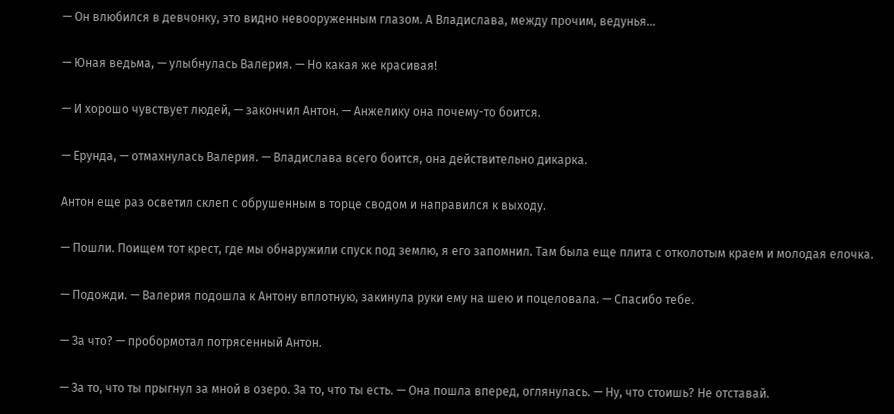— Он влюбился в девчонку, это видно невооруженным глазом. А Владислава, между прочим, ведунья…

— Юная ведьма, — улыбнулась Валерия. — Но какая же красивая!

— И хорошо чувствует людей, — закончил Антон. — Анжелику она почему-то боится.

— Ерунда, — отмахнулась Валерия. — Владислава всего боится, она действительно дикарка.

Антон еще раз осветил склеп с обрушенным в торце сводом и направился к выходу.

— Пошли. Поищем тот крест, где мы обнаружили спуск под землю, я его запомнил. Там была еще плита с отколотым краем и молодая елочка.

— Подожди. — Валерия подошла к Антону вплотную, закинула руки ему на шею и поцеловала. — Спасибо тебе.

— За что? — пробормотал потрясенный Антон.

— За то, что ты прыгнул за мной в озеро. За то, что ты есть. — Она пошла вперед, оглянулась. — Ну, что стоишь? Не отставай.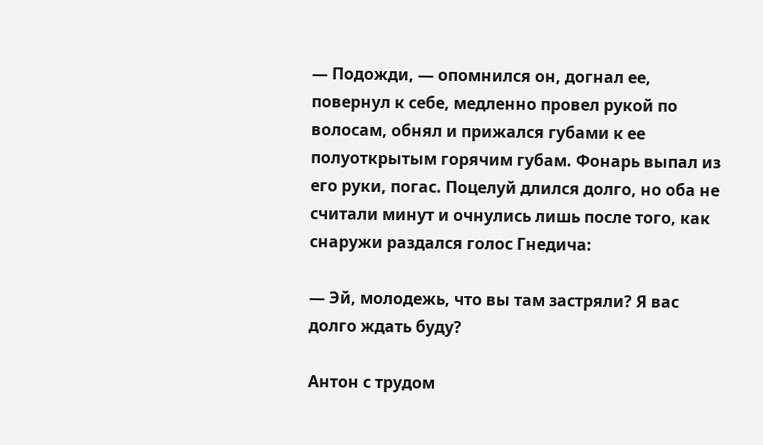— Подожди, — опомнился он, догнал ее, повернул к себе, медленно провел рукой по волосам, обнял и прижался губами к ее полуоткрытым горячим губам. Фонарь выпал из его руки, погас. Поцелуй длился долго, но оба не считали минут и очнулись лишь после того, как снаружи раздался голос Гнедича:

— Эй, молодежь, что вы там застряли? Я вас долго ждать буду?

Антон с трудом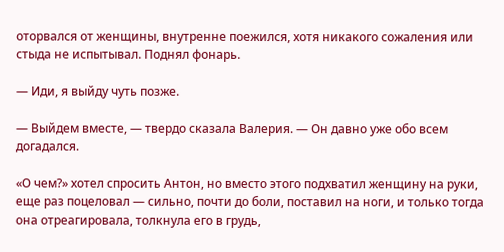оторвался от женщины, внутренне поежился, хотя никакого сожаления или стыда не испытывал. Поднял фонарь.

— Иди, я выйду чуть позже.

— Выйдем вместе, — твердо сказала Валерия. — Он давно уже обо всем догадался.

«О чем?» хотел спросить Антон, но вместо этого подхватил женщину на руки, еще раз поцеловал — сильно, почти до боли, поставил на ноги, и только тогда она отреагировала, толкнула его в грудь,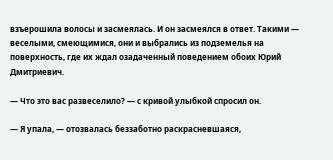взъерошила волосы и засмеялась. И он засмеялся в ответ. Такими — веселыми, смеющимися, они и выбрались из подземелья на поверхность, где их ждал озадаченный поведением обоих Юрий Дмитриевич.

— Что это вас развеселило? — с кривой улыбкой спросил он.

— Я упала, — отозвалась беззаботно раскрасневшаяся,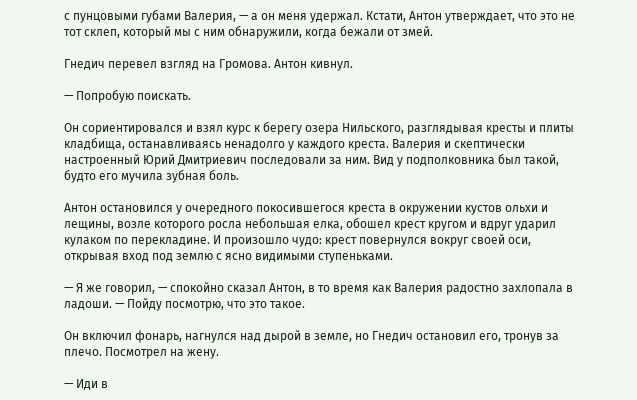с пунцовыми губами Валерия, — а он меня удержал. Кстати, Антон утверждает, что это не тот склеп, который мы с ним обнаружили, когда бежали от змей.

Гнедич перевел взгляд на Громова. Антон кивнул.

— Попробую поискать.

Он сориентировался и взял курс к берегу озера Нильского, разглядывая кресты и плиты кладбища, останавливаясь ненадолго у каждого креста. Валерия и скептически настроенный Юрий Дмитриевич последовали за ним. Вид у подполковника был такой, будто его мучила зубная боль.

Антон остановился у очередного покосившегося креста в окружении кустов ольхи и лещины, возле которого росла небольшая елка, обошел крест кругом и вдруг ударил кулаком по перекладине. И произошло чудо: крест повернулся вокруг своей оси, открывая вход под землю с ясно видимыми ступеньками.

— Я же говорил, — спокойно сказал Антон, в то время как Валерия радостно захлопала в ладоши. — Пойду посмотрю, что это такое.

Он включил фонарь, нагнулся над дырой в земле, но Гнедич остановил его, тронув за плечо. Посмотрел на жену.

— Иди в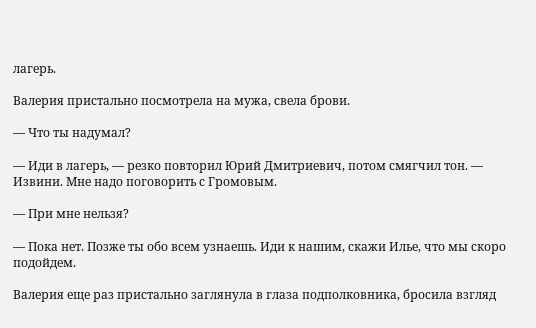лагерь.

Валерия пристально посмотрела на мужа, свела брови.

— Что ты надумал?

— Иди в лагерь, — резко повторил Юрий Дмитриевич, потом смягчил тон. — Извини. Мне надо поговорить с Громовым.

— При мне нельзя?

— Пока нет. Позже ты обо всем узнаешь. Иди к нашим, скажи Илье, что мы скоро подойдем.

Валерия еще раз пристально заглянула в глаза подполковника, бросила взгляд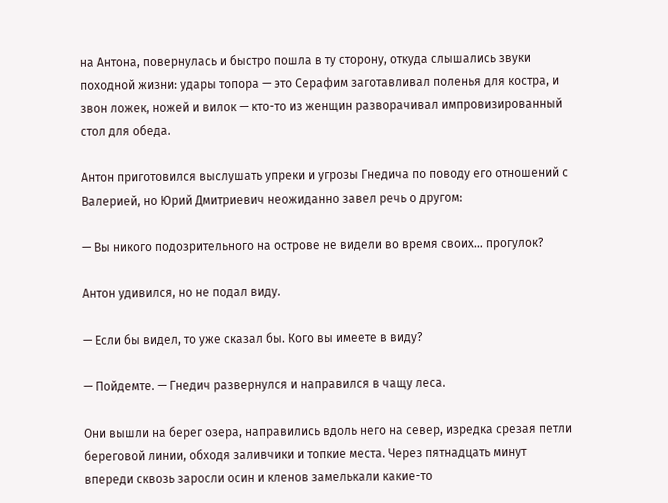на Антона, повернулась и быстро пошла в ту сторону, откуда слышались звуки походной жизни: удары топора — это Серафим заготавливал поленья для костра, и звон ложек, ножей и вилок — кто-то из женщин разворачивал импровизированный стол для обеда.

Антон приготовился выслушать упреки и угрозы Гнедича по поводу его отношений с Валерией, но Юрий Дмитриевич неожиданно завел речь о другом:

— Вы никого подозрительного на острове не видели во время своих… прогулок?

Антон удивился, но не подал виду.

— Если бы видел, то уже сказал бы. Кого вы имеете в виду?

— Пойдемте. — Гнедич развернулся и направился в чащу леса.

Они вышли на берег озера, направились вдоль него на север, изредка срезая петли береговой линии, обходя заливчики и топкие места. Через пятнадцать минут впереди сквозь заросли осин и кленов замелькали какие-то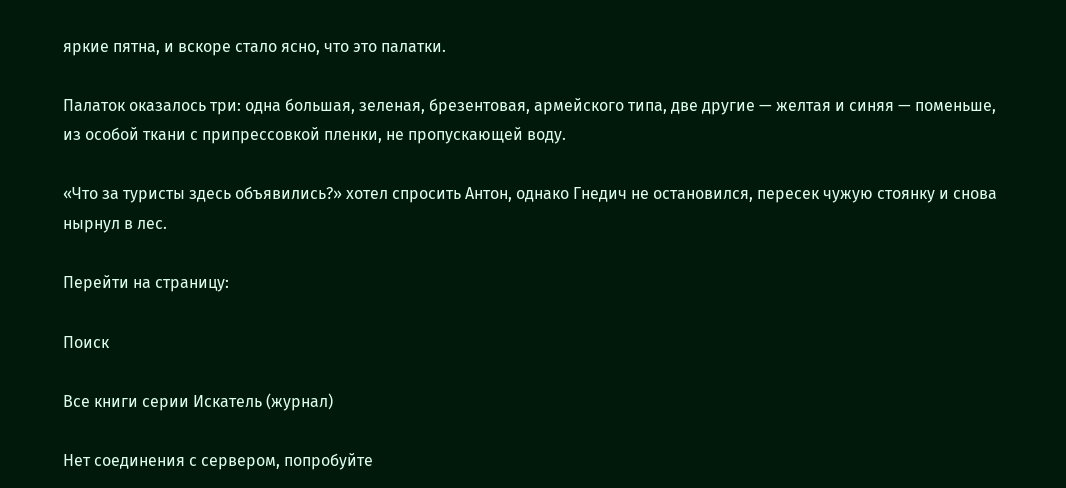яркие пятна, и вскоре стало ясно, что это палатки.

Палаток оказалось три: одна большая, зеленая, брезентовая, армейского типа, две другие — желтая и синяя — поменьше, из особой ткани с припрессовкой пленки, не пропускающей воду.

«Что за туристы здесь объявились?» хотел спросить Антон, однако Гнедич не остановился, пересек чужую стоянку и снова нырнул в лес.

Перейти на страницу:

Поиск

Все книги серии Искатель (журнал)

Нет соединения с сервером, попробуйте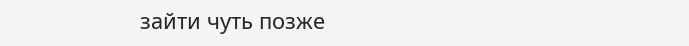зайти чуть позже